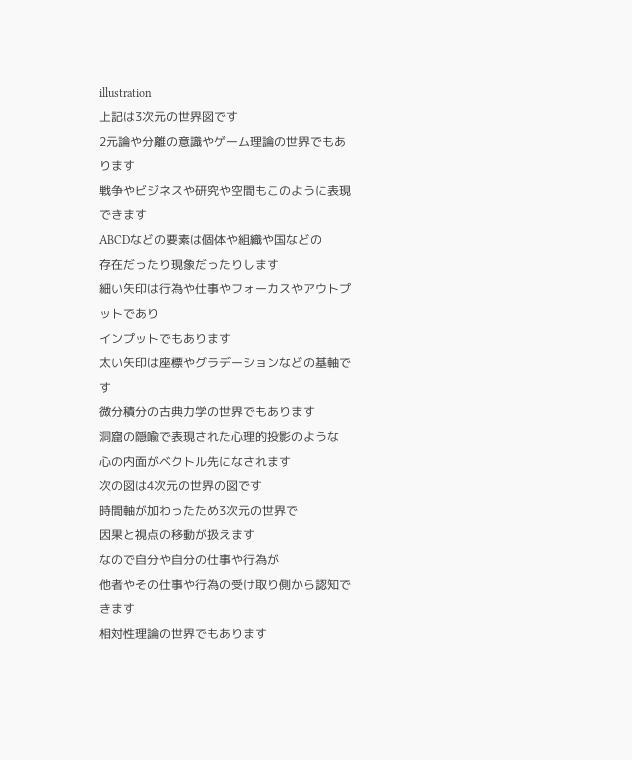illustration
上記は3次元の世界図です
2元論や分離の意識やゲーム理論の世界でもあります
戦争やビジネスや研究や空間もこのように表現できます
ABCDなどの要素は個体や組織や国などの
存在だったり現象だったりします
細い矢印は行為や仕事やフォーカスやアウトプットであり
インプットでもあります
太い矢印は座標やグラデーションなどの基軸です
微分積分の古典力学の世界でもあります
洞窟の隠喩で表現された心理的投影のような
心の内面がベクトル先になされます
次の図は4次元の世界の図です
時間軸が加わったため3次元の世界で
因果と視点の移動が扱えます
なので自分や自分の仕事や行為が
他者やその仕事や行為の受け取り側から認知できます
相対性理論の世界でもあります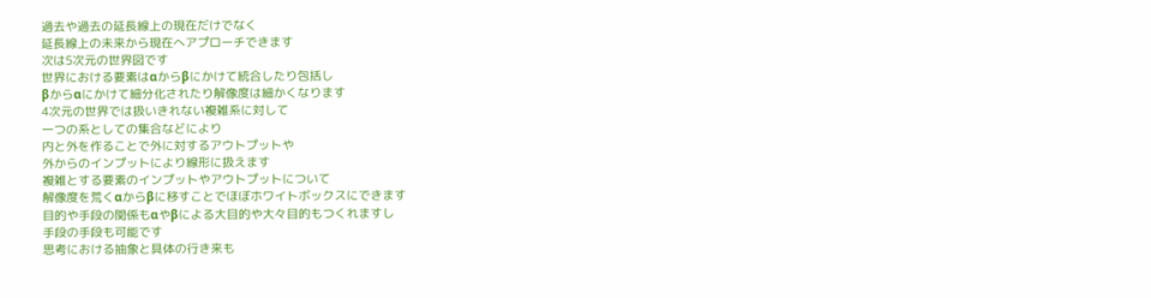過去や過去の延長線上の現在だけでなく
延長線上の未来から現在へアプローチできます
次は5次元の世界図です
世界における要素はαからβにかけて統合したり包括し
βからαにかけて細分化されたり解像度は細かくなります
4次元の世界では扱いきれない複雑系に対して
一つの系としての集合などにより
内と外を作ることで外に対するアウトプットや
外からのインプットにより線形に扱えます
複雑とする要素のインプットやアウトプットについて
解像度を荒くαからβに移すことでほぼホワイトボックスにできます
目的や手段の関係もαやβによる大目的や大々目的もつくれますし
手段の手段も可能です
思考における抽象と具体の行き来も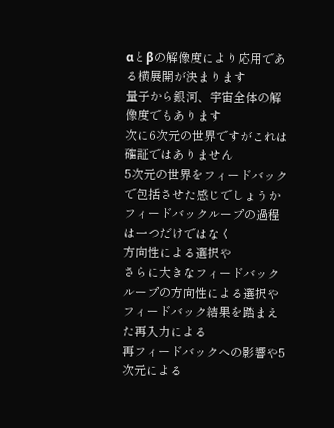αとβの解像度により応用である横展開が決まります
量子から銀河、宇宙全体の解像度でもあります
次に6次元の世界ですがこれは確証ではありません
5次元の世界をフィードバックで包括させた感じでしょうか
フィードバックループの過程は一つだけではなく
方向性による選択や
さらに大きなフィードバックループの方向性による選択や
フィードバック結果を踏まえた再入力による
再フィードバックへの影響や5次元による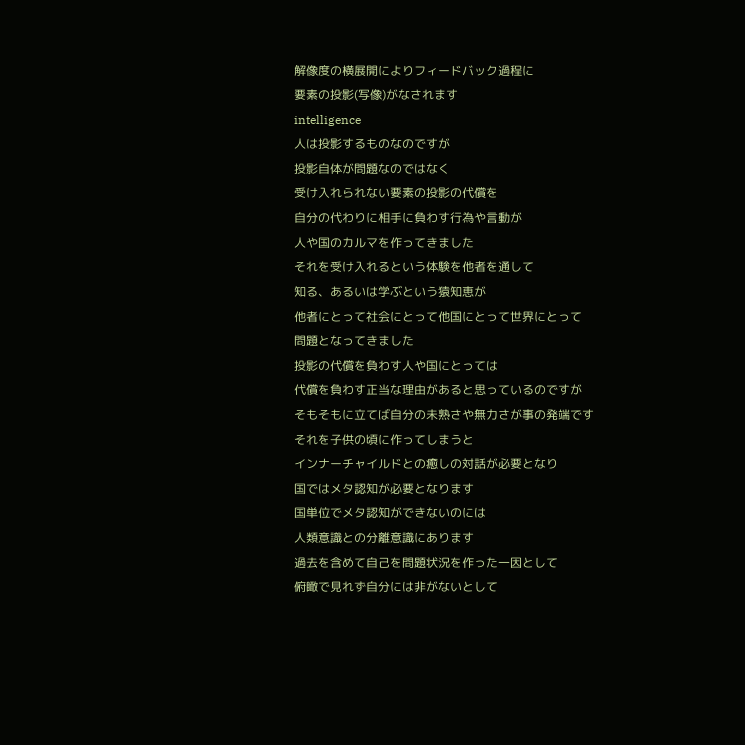解像度の横展開によりフィードバック過程に
要素の投影(写像)がなされます
intelligence
人は投影するものなのですが
投影自体が問題なのではなく
受け入れられない要素の投影の代償を
自分の代わりに相手に負わす行為や言動が
人や国のカルマを作ってきました
それを受け入れるという体験を他者を通して
知る、あるいは学ぶという猿知恵が
他者にとって社会にとって他国にとって世界にとって
問題となってきました
投影の代償を負わす人や国にとっては
代償を負わす正当な理由があると思っているのですが
そもそもに立てば自分の未熟さや無力さが事の発端です
それを子供の頃に作ってしまうと
インナーチャイルドとの癒しの対話が必要となり
国ではメタ認知が必要となります
国単位でメタ認知ができないのには
人類意識との分離意識にあります
過去を含めて自己を問題状況を作った一因として
俯瞰で見れず自分には非がないとして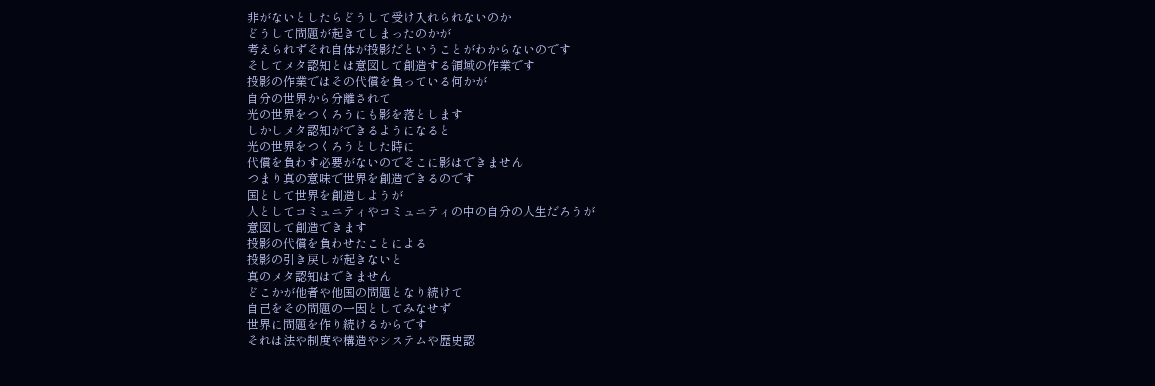非がないとしたらどうして受け入れられないのか
どうして問題が起きてしまったのかが
考えられずそれ自体が投影だということがわからないのです
そしてメタ認知とは意図して創造する領域の作業です
投影の作業ではその代償を負っている何かが
自分の世界から分離されて
光の世界をつくろうにも影を落とします
しかしメタ認知ができるようになると
光の世界をつくろうとした時に
代償を負わす必要がないのでそこに影はできません
つまり真の意味で世界を創造できるのです
国として世界を創造しようが
人としてコミュニティやコミュニティの中の自分の人生だろうが
意図して創造できます
投影の代償を負わせたことによる
投影の引き戻しが起きないと
真のメタ認知はできません
どこかが他者や他国の問題となり続けて
自己をその問題の一因としてみなせず
世界に問題を作り続けるからです
それは法や制度や構造やシステムや歴史認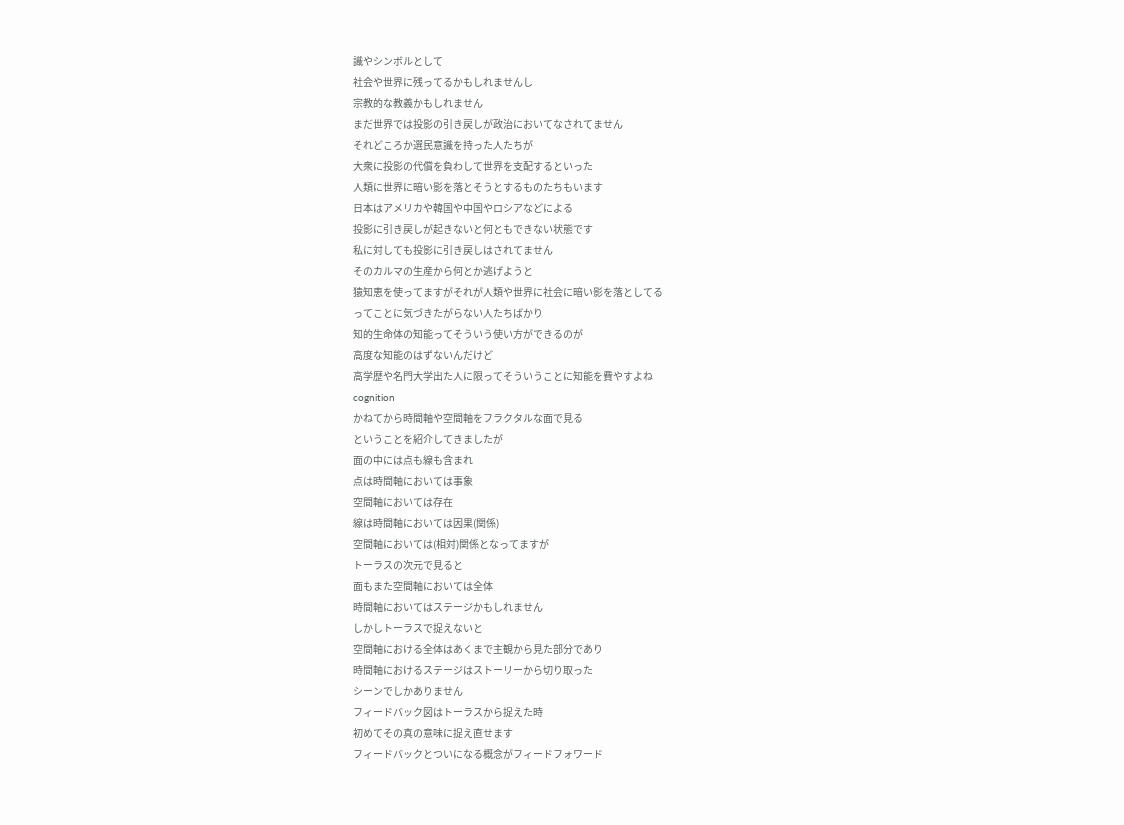識やシンボルとして
社会や世界に残ってるかもしれませんし
宗教的な教義かもしれません
まだ世界では投影の引き戻しが政治においてなされてません
それどころか選民意識を持った人たちが
大衆に投影の代償を負わして世界を支配するといった
人類に世界に暗い影を落とそうとするものたちもいます
日本はアメリカや韓国や中国やロシアなどによる
投影に引き戻しが起きないと何ともできない状態です
私に対しても投影に引き戻しはされてません
そのカルマの生産から何とか逃げようと
猿知恵を使ってますがそれが人類や世界に社会に暗い影を落としてる
ってことに気づきたがらない人たちばかり
知的生命体の知能ってそういう使い方ができるのが
高度な知能のはずないんだけど
高学歴や名門大学出た人に限ってそういうことに知能を費やすよね
cognition
かねてから時間軸や空間軸をフラクタルな面で見る
ということを紹介してきましたが
面の中には点も線も含まれ
点は時間軸においては事象
空間軸においては存在
線は時間軸においては因果(関係)
空間軸においては(相対)関係となってますが
トーラスの次元で見ると
面もまた空間軸においては全体
時間軸においてはステージかもしれません
しかしトーラスで捉えないと
空間軸における全体はあくまで主観から見た部分であり
時間軸におけるステージはストーリーから切り取った
シーンでしかありません
フィードバック図はトーラスから捉えた時
初めてその真の意味に捉え直せます
フィードバックとついになる概念がフィードフォワード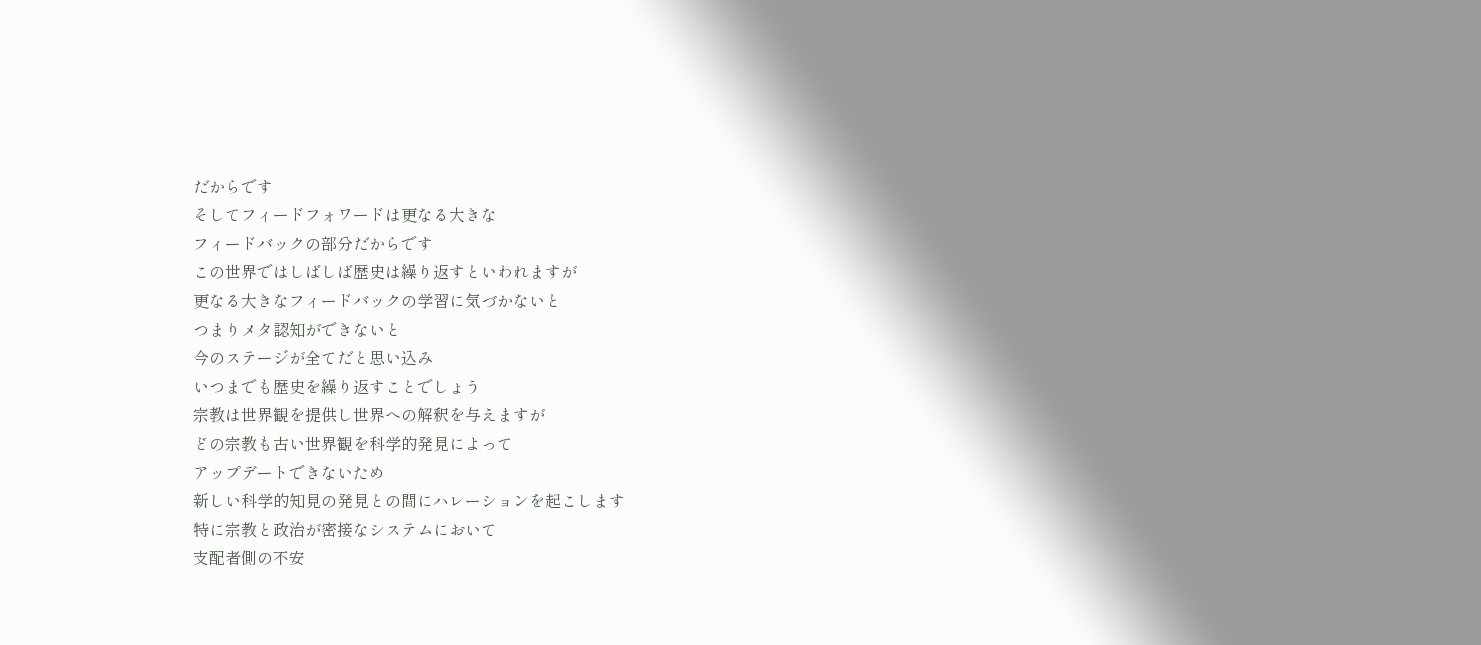だからです
そしてフィードフォワードは更なる大きな
フィードバックの部分だからです
この世界ではしばしば歴史は繰り返すといわれますが
更なる大きなフィードバックの学習に気づかないと
つまりメタ認知ができないと
今のステージが全てだと思い込み
いつまでも歴史を繰り返すことでしょう
宗教は世界観を提供し世界への解釈を与えますが
どの宗教も古い世界観を科学的発見によって
アップデートできないため
新しい科学的知見の発見との間にハレーションを起こします
特に宗教と政治が密接なシステムにおいて
支配者側の不安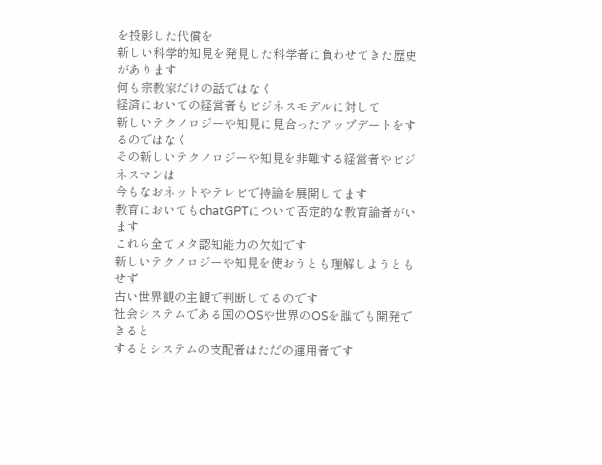を投影した代償を
新しい科学的知見を発見した科学者に負わせてきた歴史があります
何も宗教家だけの話ではなく
経済においての経営者もビジネスモデルに対して
新しいテクノロジーや知見に見合ったアップデートをするのではなく
その新しいテクノロジーや知見を非難する経営者やビジネスマンは
今もなおネットやテレビで持論を展開してます
教育においてもchatGPTについて否定的な教育論者がいます
これら全てメタ認知能力の欠如です
新しいテクノロジーや知見を使おうとも理解しようともせず
古い世界観の主観で判断してるのです
社会システムである国のOSや世界のOSを誰でも開発できると
するとシステムの支配者はただの運用者です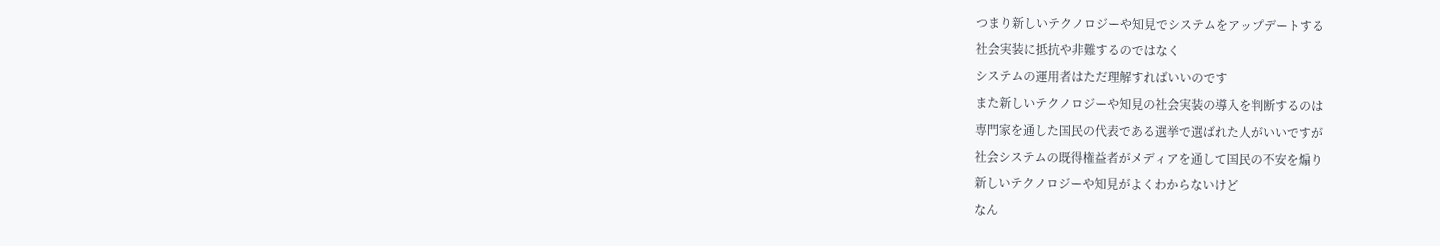つまり新しいテクノロジーや知見でシステムをアップデートする
社会実装に抵抗や非難するのではなく
システムの運用者はただ理解すればいいのです
また新しいテクノロジーや知見の社会実装の導入を判断するのは
専門家を通した国民の代表である選挙で選ばれた人がいいですが
社会システムの既得権益者がメディアを通して国民の不安を煽り
新しいテクノロジーや知見がよくわからないけど
なん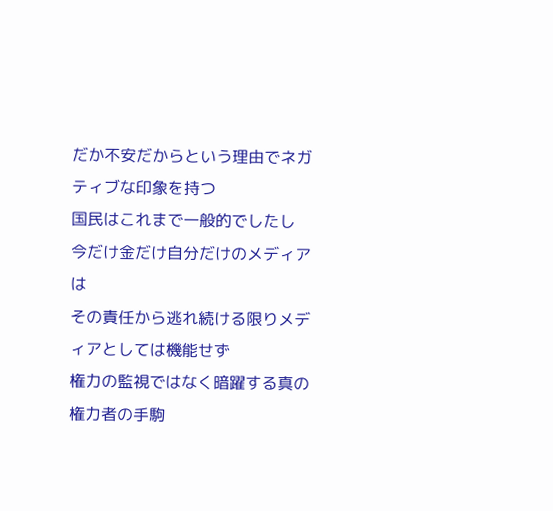だか不安だからという理由でネガティブな印象を持つ
国民はこれまで一般的でしたし
今だけ金だけ自分だけのメディアは
その責任から逃れ続ける限りメディアとしては機能せず
権力の監視ではなく暗躍する真の権力者の手駒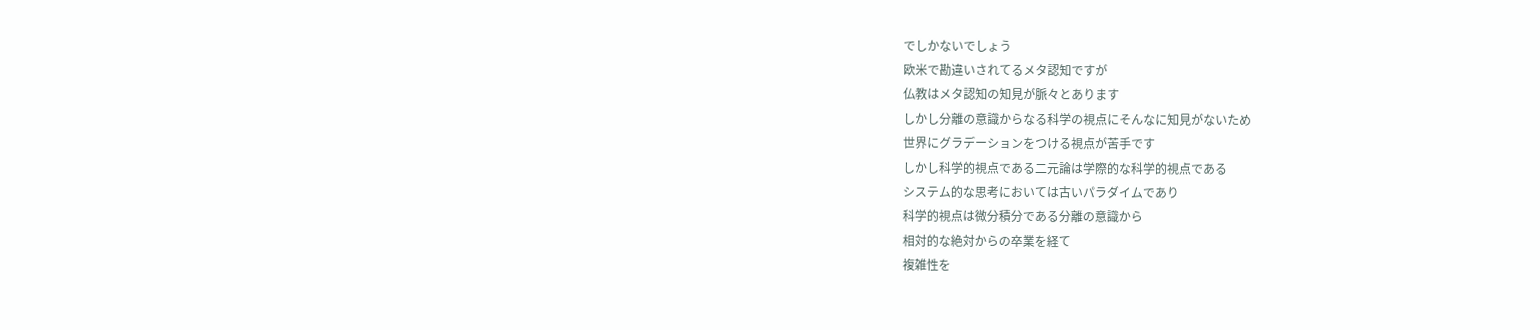でしかないでしょう
欧米で勘違いされてるメタ認知ですが
仏教はメタ認知の知見が脈々とあります
しかし分離の意識からなる科学の視点にそんなに知見がないため
世界にグラデーションをつける視点が苦手です
しかし科学的視点である二元論は学際的な科学的視点である
システム的な思考においては古いパラダイムであり
科学的視点は微分積分である分離の意識から
相対的な絶対からの卒業を経て
複雑性を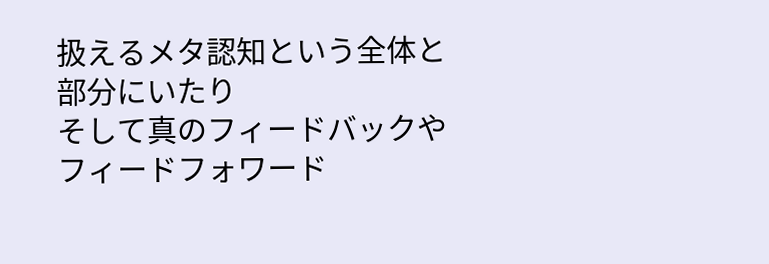扱えるメタ認知という全体と部分にいたり
そして真のフィードバックやフィードフォワード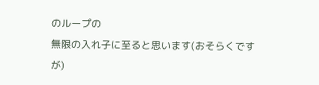のループの
無限の入れ子に至ると思います(おそらくですが)